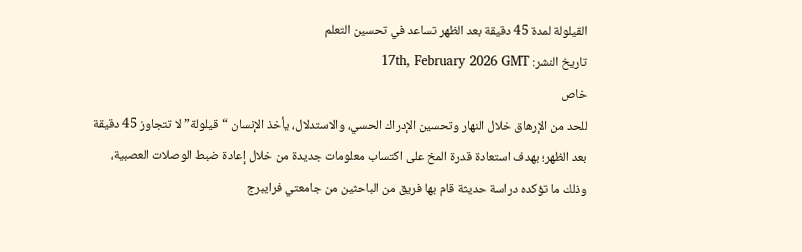القيلولة لمدة 45 دقيقة بعد الظهر تساعد في تحسين التعلم
تاريخ النشر: 17th, February 2026 GMT
خاص
للحد من الإرهاق خلال النهار وتحسين الإدراك الحسي، والاستدلال، يأخذ الإنسان “قيلولة” لا تتجاوز 45 دقيقة بعد الظهر؛ بهدف استعادة قدرة المخ على اكتساب معلومات جديدة من خلال إعادة ضبط الوصلات العصبية، وذلك ما تؤكده دراسة حديثة قام بها فريق من الباحثين من جامعتي فرايبرج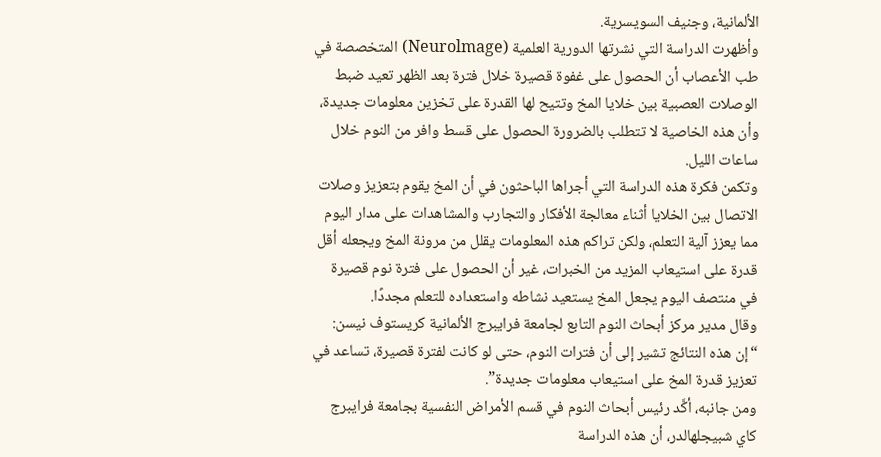الألمانية، وجنيف السويسرية.
وأظهرت الدراسة التي نشرتها الدورية العلمية (Neurolmage) المتخصصة في طب الأعصاب أن الحصول على غفوة قصيرة خلال فترة بعد الظهر تعيد ضبط الوصلات العصبية بين خلايا المخ وتتيح لها القدرة على تخزين معلومات جديدة، وأن هذه الخاصية لا تتطلب بالضرورة الحصول على قسط وافر من النوم خلال ساعات الليل.
وتكمن فكرة هذه الدراسة التي أجراها الباحثون في أن المخ يقوم بتعزيز وصلات الاتصال بين الخلايا أثناء معالجة الأفكار والتجارب والمشاهدات على مدار اليوم مما يعزز آلية التعلم، ولكن تراكم هذه المعلومات يقلل من مرونة المخ ويجعله أقل قدرة على استيعاب المزيد من الخبرات، غير أن الحصول على فترة نوم قصيرة في منتصف اليوم يجعل المخ يستعيد نشاطه واستعداده للتعلم مجددًا.
وقال مدير مركز أبحاث النوم التابع لجامعة فرايبرج الألمانية كريستوف نيسن: “إن هذه النتائج تشير إلى أن فترات النوم، حتى لو كانت لفترة قصيرة، تساعد في تعزيز قدرة المخ على استيعاب معلومات جديدة”.
ومن جانبه، أكَّد رئيس أبحاث النوم في قسم الأمراض النفسية بجامعة فرايبرج كاي شبيجلهالدر، أن هذه الدراسة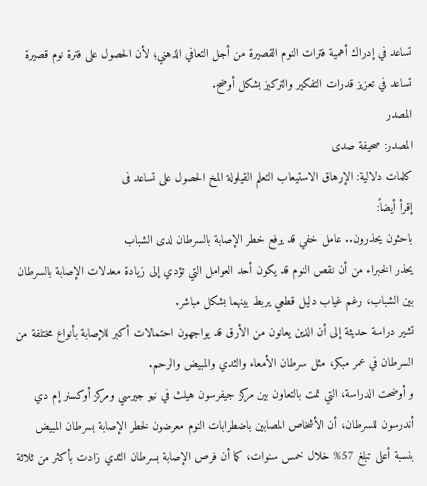تساعد في إدراك أهمية فترات النوم القصيرة من أجل التعافي الذهني؛ لأن الحصول على فترة نوم قصيرة تساعد في تعزيز قدرات التفكير والتركيز بشكل أوضح.
المصدر
المصدر: صحيفة صدى
كلمات دلالية: الإرهاق الاستيعاب التعلم القيلولة المخ الحصول على تساعد فی
إقرأ أيضاً:
باحثون يحذرون.. عامل خفي قد يرفع خطر الإصابة بالسرطان لدى الشباب
يحذر الخبراء من أن نقص النوم قد يكون أحد العوامل التي تؤدي إلى زيادة معدلات الإصابة بالسرطان بين الشباب، رغم غياب دليل قطعي يربط بينهما بشكل مباشر.
تشير دراسة حديثة إلى أن الذين يعانون من الأرق قد يواجهون احتمالات أكبر للإصابة بأنواع مختلفة من السرطان في عمر مبكر، مثل سرطان الأمعاء والثدي والمبيض والرحم.
و أوضحت الدراسة، التي تمت بالتعاون بين مركز جيفرسون هيلث في نيو جيرسي ومركز أوكسنر إم دي أندرسون للسرطان، أن الأشخاص المصابين باضطرابات النوم معرضون لخطر الإصابة بسرطان المبيض بنسبة أعلى تبلغ 57% خلال خمس سنوات، كما أن فرص الإصابة بسرطان الثدي زادت بأكثر من ثلاثة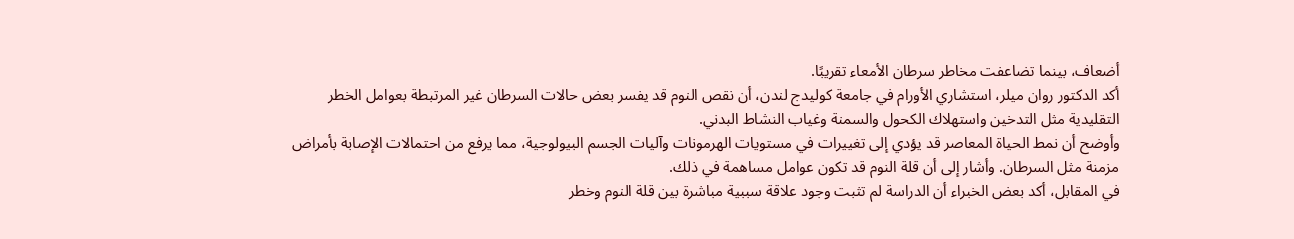أضعاف، بينما تضاعفت مخاطر سرطان الأمعاء تقريبًا.
أكد الدكتور روان ميلر، استشاري الأورام في جامعة كوليدج لندن، أن نقص النوم قد يفسر بعض حالات السرطان غير المرتبطة بعوامل الخطر التقليدية مثل التدخين واستهلاك الكحول والسمنة وغياب النشاط البدني.
وأوضح أن نمط الحياة المعاصر قد يؤدي إلى تغييرات في مستويات الهرمونات وآليات الجسم البيولوجية، مما يرفع من احتمالات الإصابة بأمراض مزمنة مثل السرطان. وأشار إلى أن قلة النوم قد تكون عوامل مساهمة في ذلك.
في المقابل، أكد بعض الخبراء أن الدراسة لم تثبت وجود علاقة سببية مباشرة بين قلة النوم وخطر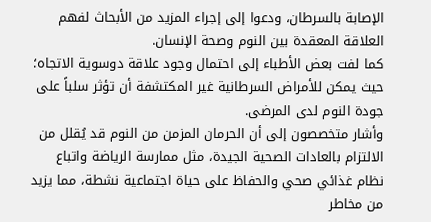الإصابة بالسرطان، ودعوا إلى إجراء المزيد من الأبحاث لفهم العلاقة المعقدة بين النوم وصحة الإنسان.
كما لفت بعض الأطباء إلى احتمال وجود علاقة دوسوية الاتجاه؛ حيث يمكن للأمراض السرطانية غير المكتشفة أن تؤثر سلباً على جودة النوم لدى المرضى.
وأشار متخصصون إلى أن الحرمان المزمن من النوم قد يُقلل من الالتزام بالعادات الصحية الجيدة، مثل ممارسة الرياضة واتباع نظام غذائي صحي والحفاظ على حياة اجتماعية نشطة، مما يزيد من مخاطر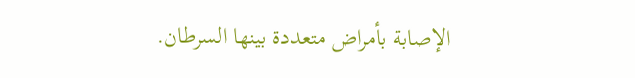الإصابة بأمراض متعددة بينها السرطان.